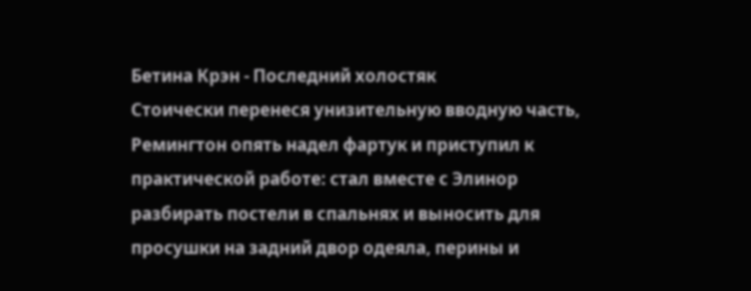Бетина Крэн - Последний холостяк
Стоически перенеся унизительную вводную часть, Ремингтон опять надел фартук и приступил к практической работе: стал вместе с Элинор разбирать постели в спальнях и выносить для просушки на задний двор одеяла, перины и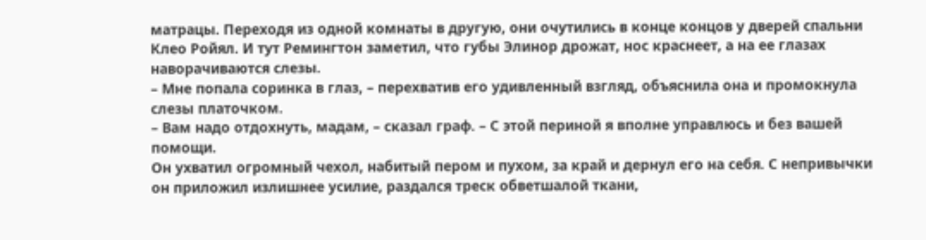матрацы. Переходя из одной комнаты в другую, они очутились в конце концов у дверей спальни Клео Ройял. И тут Ремингтон заметил, что губы Элинор дрожат, нос краснеет, а на ее глазах наворачиваются слезы.
– Мне попала соринка в глаз, – перехватив его удивленный взгляд, объяснила она и промокнула слезы платочком.
– Вам надо отдохнуть, мадам, – сказал граф. – С этой периной я вполне управлюсь и без вашей помощи.
Он ухватил огромный чехол, набитый пером и пухом, за край и дернул его на себя. С непривычки он приложил излишнее усилие, раздался треск обветшалой ткани,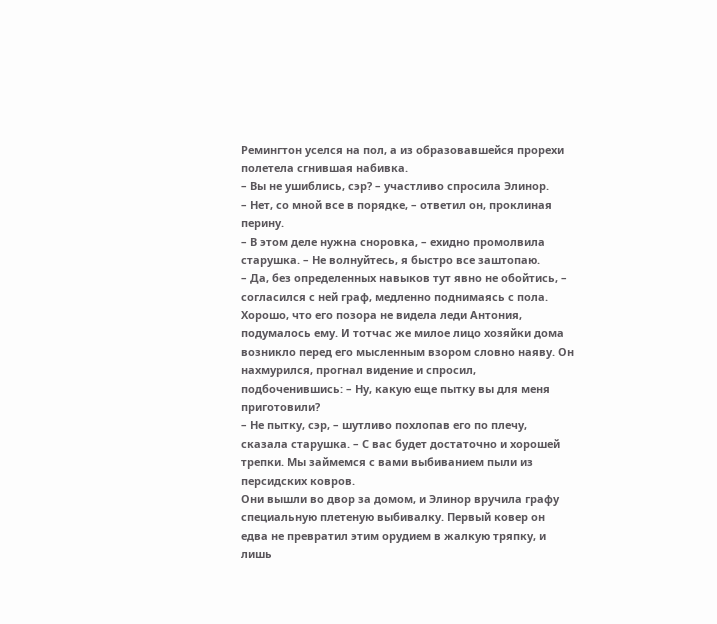Ремингтон уселся на пол, а из образовавшейся прорехи полетела сгнившая набивка.
– Вы не ушиблись, сэр? – участливо спросила Элинор.
– Нет, со мной все в порядке, – ответил он, проклиная перину.
– В этом деле нужна сноровка, – ехидно промолвила старушка. – Не волнуйтесь, я быстро все заштопаю.
– Да, без определенных навыков тут явно не обойтись, – согласился с ней граф, медленно поднимаясь с пола. Хорошо, что его позора не видела леди Антония, подумалось ему. И тотчас же милое лицо хозяйки дома возникло перед его мысленным взором словно наяву. Он нахмурился, прогнал видение и спросил, подбоченившись: – Ну, какую еще пытку вы для меня приготовили?
– Не пытку, сэр, – шутливо похлопав его по плечу, сказала старушка. – С вас будет достаточно и хорошей трепки. Мы займемся с вами выбиванием пыли из персидских ковров.
Они вышли во двор за домом, и Элинор вручила графу специальную плетеную выбивалку. Первый ковер он едва не превратил этим орудием в жалкую тряпку, и лишь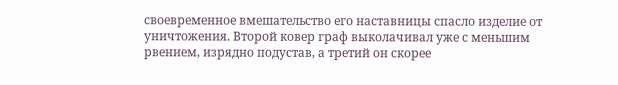своевременное вмешательство его наставницы спасло изделие от уничтожения. Второй ковер граф выколачивал уже с меньшим рвением, изрядно подустав, а третий он скорее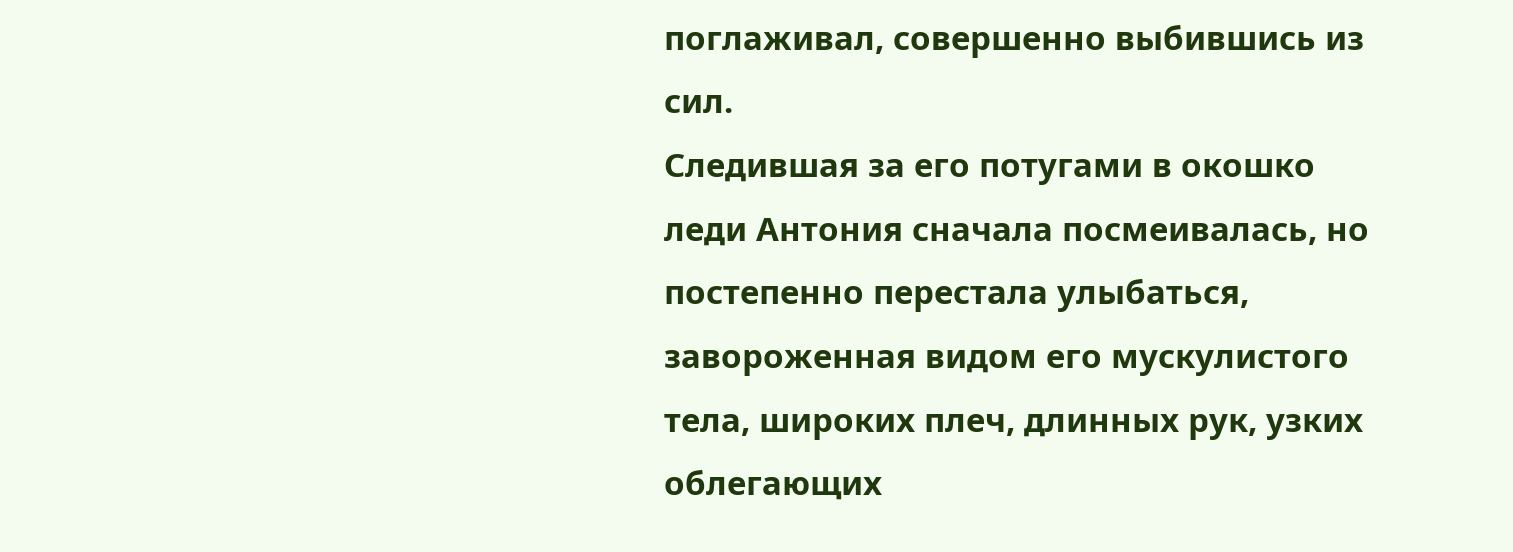поглаживал, совершенно выбившись из сил.
Следившая за его потугами в окошко леди Антония сначала посмеивалась, но постепенно перестала улыбаться, завороженная видом его мускулистого тела, широких плеч, длинных рук, узких облегающих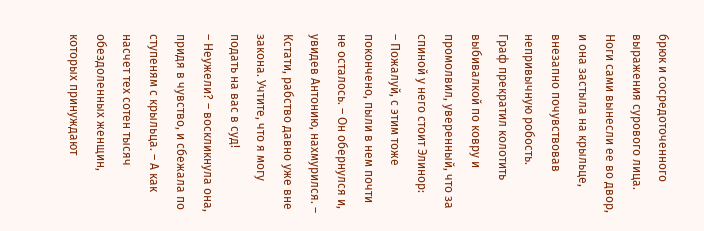брюк и сосредоточенного выражения сурового лица. Ноги сами вынесли ее во двор, и она застыла на крыльце, внезапно почувствовав непривычную робость.
Граф прекратил колотить выбивалкой по ковру и промолвил, уверенный, что за спиной у него стоит Элинор:
– Пожалуй, с этим тоже покончено, пыли в нем почти не осталось. – Он обернулся и, увидев Антонию, нахмурился. – Кстати, рабство давно уже вне закона. Учтите, что я могу подать на вас в суд!
– Неужели? – воскликнула она, придя в чувство, и сбежала по ступеням с крыльца. – А как насчет тех сотен тысяч обездоленных женщин, которых принуждают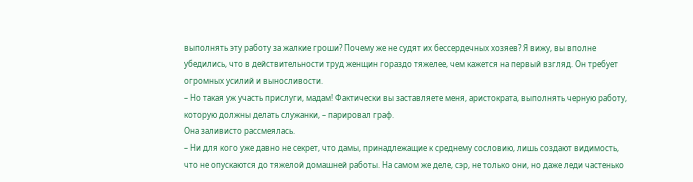выполнять эту работу за жалкие гроши? Почему же не судят их бессердечных хозяев? Я вижу, вы вполне убедились, что в действительности труд женщин гораздо тяжелее, чем кажется на первый взгляд. Он требует огромных усилий и выносливости.
– Но такая уж участь прислуги, мадам! Фактически вы заставляете меня, аристократа, выполнять черную работу, которую должны делать служанки, – парировал граф.
Она заливисто рассмеялась.
– Ни для кого уже давно не секрет, что дамы, принадлежащие к среднему сословию, лишь создают видимость, что не опускаются до тяжелой домашней работы. На самом же деле, сэр, не только они, но даже леди частенько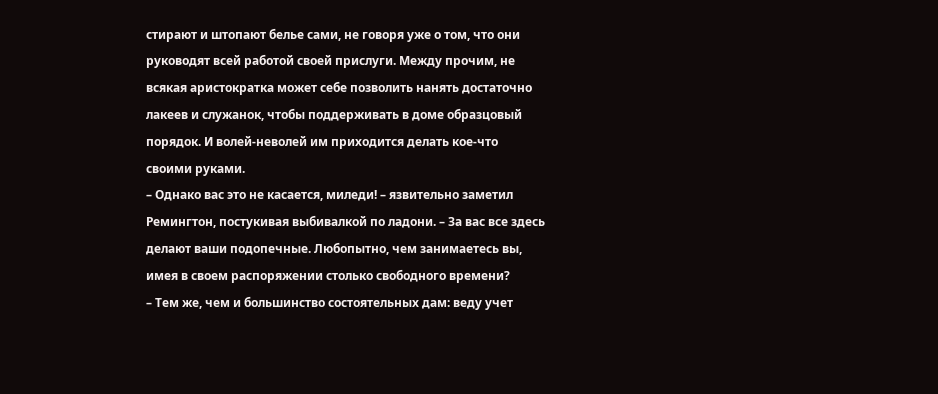стирают и штопают белье сами, не говоря уже о том, что они руководят всей работой своей прислуги. Между прочим, не всякая аристократка может себе позволить нанять достаточно лакеев и служанок, чтобы поддерживать в доме образцовый порядок. И волей-неволей им приходится делать кое-что своими руками.
– Однако вас это не касается, миледи! – язвительно заметил Ремингтон, постукивая выбивалкой по ладони. – За вас все здесь делают ваши подопечные. Любопытно, чем занимаетесь вы, имея в своем распоряжении столько свободного времени?
– Тем же, чем и большинство состоятельных дам: веду учет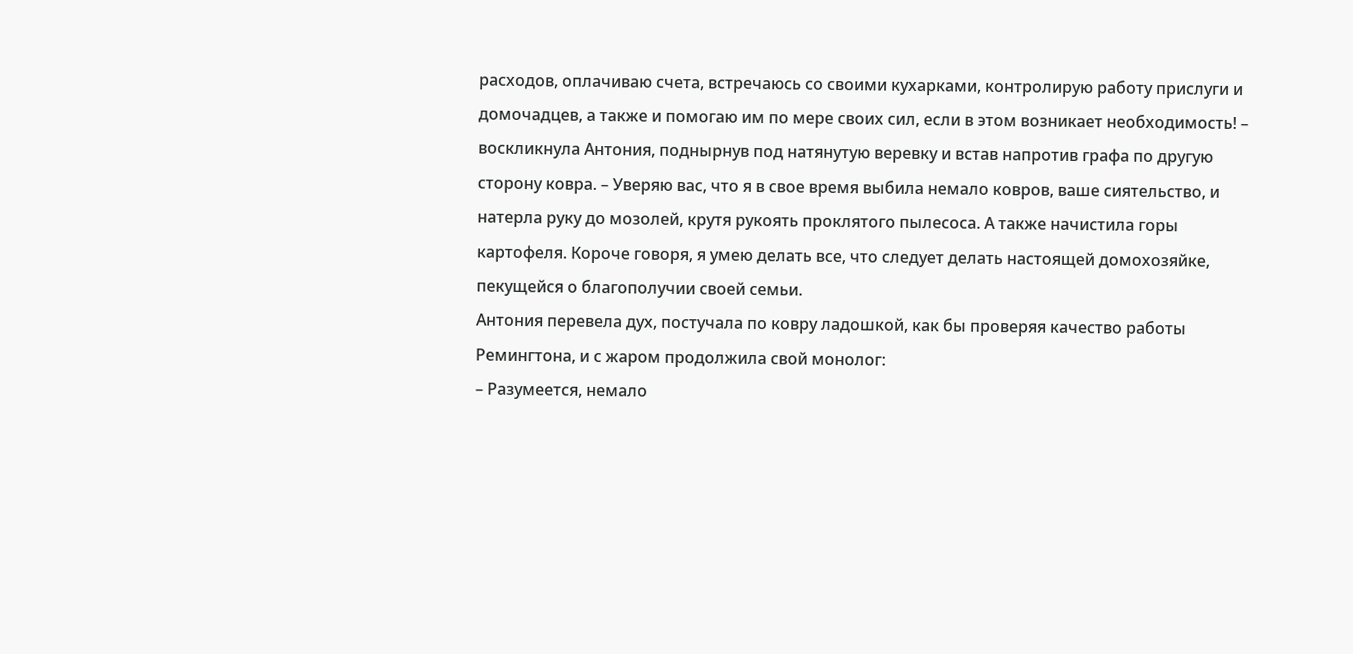расходов, оплачиваю счета, встречаюсь со своими кухарками, контролирую работу прислуги и домочадцев, а также и помогаю им по мере своих сил, если в этом возникает необходимость! – воскликнула Антония, поднырнув под натянутую веревку и встав напротив графа по другую сторону ковра. – Уверяю вас, что я в свое время выбила немало ковров, ваше сиятельство, и натерла руку до мозолей, крутя рукоять проклятого пылесоса. А также начистила горы картофеля. Короче говоря, я умею делать все, что следует делать настоящей домохозяйке, пекущейся о благополучии своей семьи.
Антония перевела дух, постучала по ковру ладошкой, как бы проверяя качество работы Ремингтона, и с жаром продолжила свой монолог:
– Разумеется, немало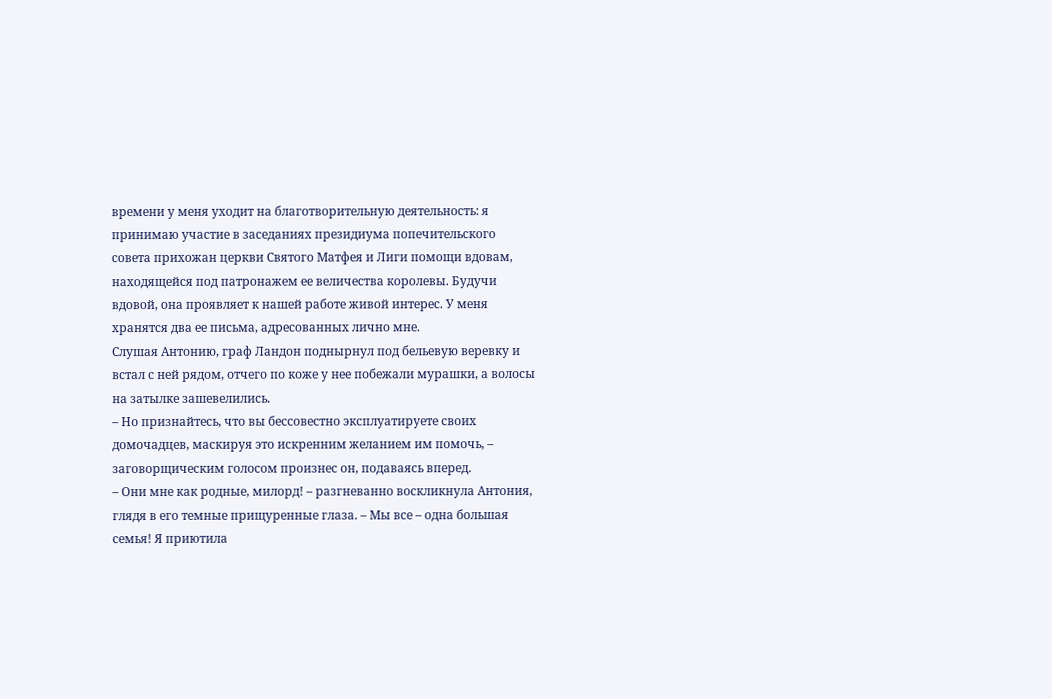времени у меня уходит на благотворительную деятельность: я принимаю участие в заседаниях президиума попечительского совета прихожан церкви Святого Матфея и Лиги помощи вдовам, находящейся под патронажем ее величества королевы. Будучи вдовой, она проявляет к нашей работе живой интерес. У меня хранятся два ее письма, адресованных лично мне.
Слушая Антонию, граф Ландон поднырнул под бельевую веревку и встал с ней рядом, отчего по коже у нее побежали мурашки, а волосы на затылке зашевелились.
– Но признайтесь, что вы бессовестно эксплуатируете своих домочадцев, маскируя это искренним желанием им помочь, – заговорщическим голосом произнес он, подаваясь вперед.
– Они мне как родные, милорд! – разгневанно воскликнула Антония, глядя в его темные прищуренные глаза. – Мы все – одна большая семья! Я приютила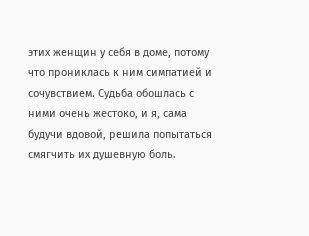этих женщин у себя в доме, потому что прониклась к ним симпатией и сочувствием. Судьба обошлась с ними очень жестоко, и я, сама будучи вдовой, решила попытаться смягчить их душевную боль.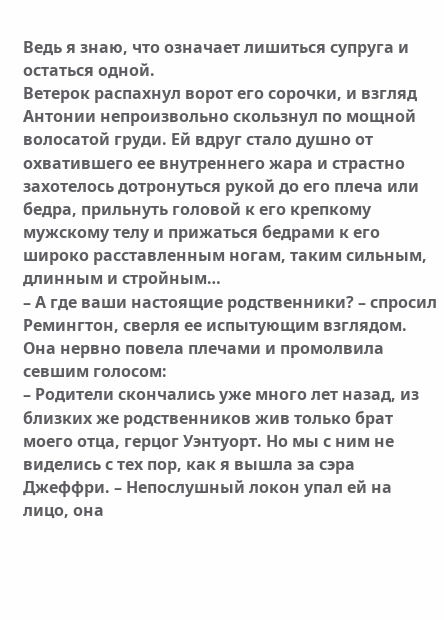Ведь я знаю, что означает лишиться супруга и остаться одной.
Ветерок распахнул ворот его сорочки, и взгляд Антонии непроизвольно скользнул по мощной волосатой груди. Ей вдруг стало душно от охватившего ее внутреннего жара и страстно захотелось дотронуться рукой до его плеча или бедра, прильнуть головой к его крепкому мужскому телу и прижаться бедрами к его широко расставленным ногам, таким сильным, длинным и стройным…
– А где ваши настоящие родственники? – спросил Ремингтон, сверля ее испытующим взглядом.
Она нервно повела плечами и промолвила севшим голосом:
– Родители скончались уже много лет назад, из близких же родственников жив только брат моего отца, герцог Уэнтуорт. Но мы с ним не виделись с тех пор, как я вышла за сэра Джеффри. – Непослушный локон упал ей на лицо, она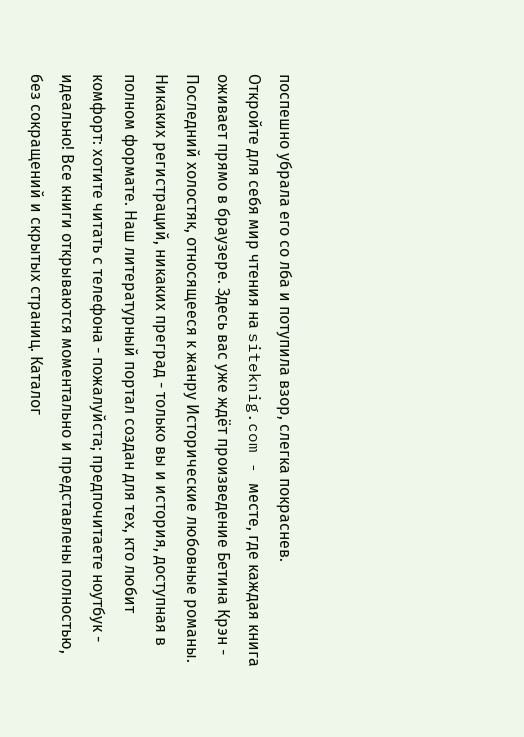поспешно убрала его со лба и потупила взор, слегка покраснев.
Откройте для себя мир чтения на siteknig.com - месте, где каждая книга оживает прямо в браузере. Здесь вас уже ждёт произведение Бетина Крэн - Последний холостяк, относящееся к жанру Исторические любовные романы. Никаких регистраций, никаких преград - только вы и история, доступная в полном формате. Наш литературный портал создан для тех, кто любит комфорт: хотите читать с телефона - пожалуйста; предпочитаете ноутбук - идеально! Все книги открываются моментально и представлены полностью, без сокращений и скрытых страниц. Каталог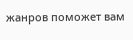жанров поможет вам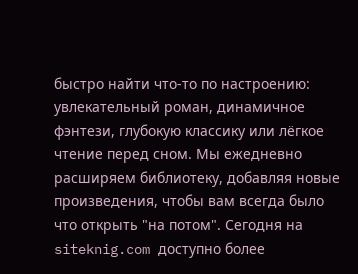быстро найти что-то по настроению: увлекательный роман, динамичное фэнтези, глубокую классику или лёгкое чтение перед сном. Мы ежедневно расширяем библиотеку, добавляя новые произведения, чтобы вам всегда было что открыть "на потом". Сегодня на siteknig.com доступно более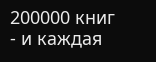200000 книг - и каждая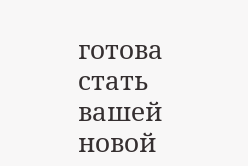готова стать вашей новой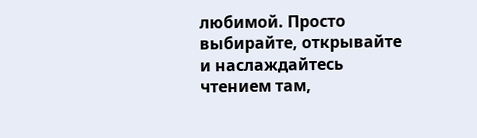любимой. Просто выбирайте, открывайте и наслаждайтесь чтением там,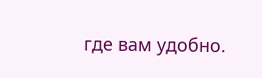где вам удобно.